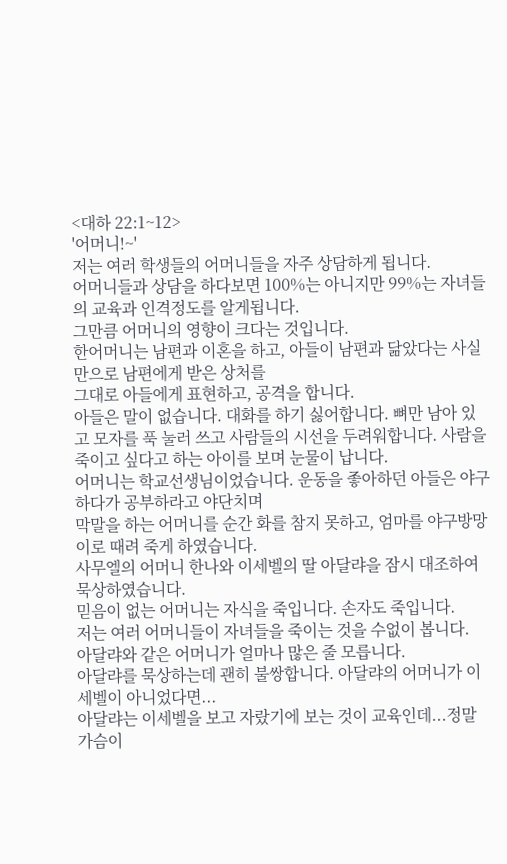<대하 22:1~12>
'어머니!~'
저는 여러 학생들의 어머니들을 자주 상담하게 됩니다.
어머니들과 상담을 하다보면 100%는 아니지만 99%는 자녀들의 교육과 인격정도를 알게됩니다.
그만큼 어머니의 영향이 크다는 것입니다.
한어머니는 남편과 이혼을 하고, 아들이 남편과 닮았다는 사실만으로 남편에게 받은 상처를
그대로 아들에게 표현하고, 공격을 합니다.
아들은 말이 없습니다. 대화를 하기 싫어합니다. 뼈만 남아 있고 모자를 푹 눌러 쓰고 사람들의 시선을 두려워합니다. 사람을 죽이고 싶다고 하는 아이를 보며 눈물이 납니다.
어머니는 학교선생님이었습니다. 운동을 좋아하던 아들은 야구하다가 공부하라고 야단치며
막말을 하는 어머니를 순간 화를 참지 못하고, 엄마를 야구방망이로 때려 죽게 하였습니다.
사무엘의 어머니 한나와 이세벨의 딸 아달랴을 잠시 대조하여 묵상하였습니다.
믿음이 없는 어머니는 자식을 죽입니다. 손자도 죽입니다.
저는 여러 어머니들이 자녀들을 죽이는 것을 수없이 봅니다.
아달랴와 같은 어머니가 얼마나 많은 줄 모릅니다.
아달랴를 묵상하는데 괜히 불쌍합니다. 아달랴의 어머니가 이세벨이 아니었다면...
아달랴는 이세벨을 보고 자랐기에 보는 것이 교육인데...정말 가슴이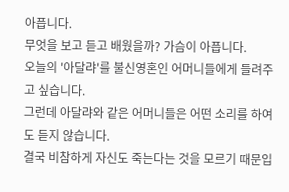아픕니다.
무엇을 보고 듣고 배웠을까? 가슴이 아픕니다.
오늘의 '아달랴'를 불신영혼인 어머니들에게 들려주고 싶습니다.
그런데 아달랴와 같은 어머니들은 어떤 소리를 하여도 듣지 않습니다.
결국 비참하게 자신도 죽는다는 것을 모르기 때문입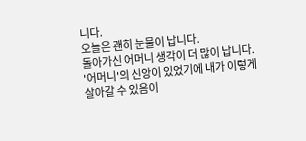니다.
오늘은 괜히 눈물이 납니다.
돌아가신 어머니 생각이 더 많이 납니다.
'어머니'의 신앙이 있었기에 내가 이렇게 살아갈 수 있음이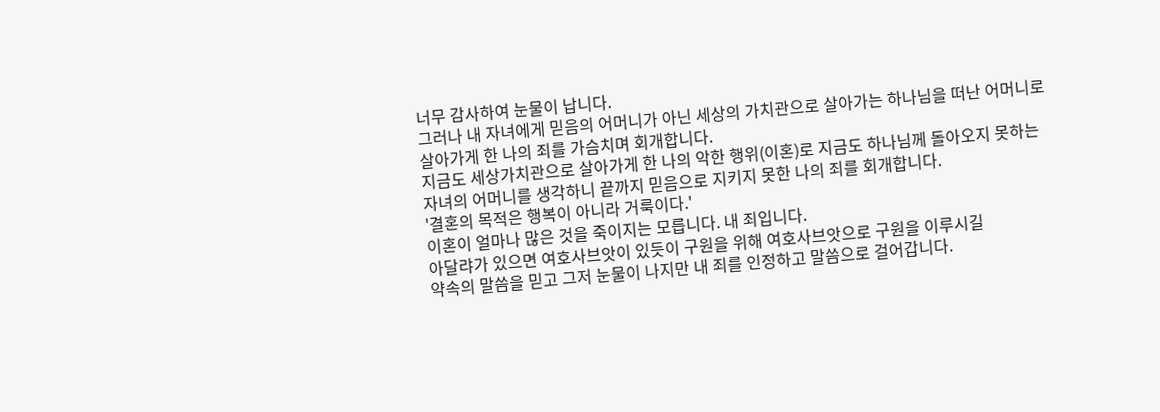너무 감사하여 눈물이 납니다.
그러나 내 자녀에게 믿음의 어머니가 아닌 세상의 가치관으로 살아가는 하나님을 떠난 어머니로
살아가게 한 나의 죄를 가슴치며 회개합니다.
지금도 세상가치관으로 살아가게 한 나의 악한 행위(이혼)로 지금도 하나님께 돌아오지 못하는
자녀의 어머니를 생각하니 끝까지 믿음으로 지키지 못한 나의 죄를 회개합니다.
'결혼의 목적은 행복이 아니라 거룩이다.'
이혼이 얼마나 많은 것을 죽이지는 모릅니다. 내 죄입니다.
아달랴가 있으면 여호사브앗이 있듯이 구원을 위해 여호사브앗으로 구원을 이루시길
약속의 말씀을 믿고 그저 눈물이 나지만 내 죄를 인정하고 말씀으로 걸어갑니다.